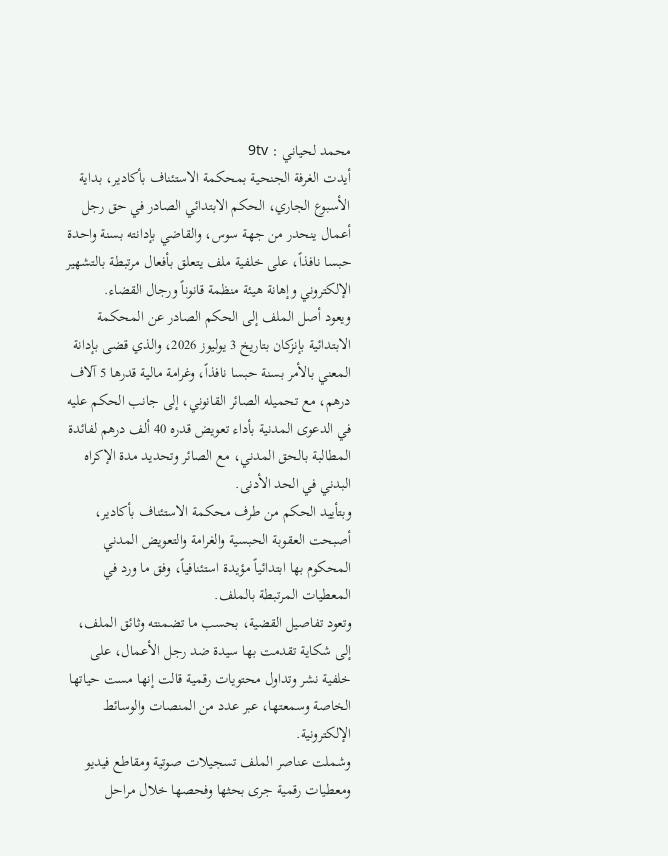محمد لحياني : 9tv
أيدت الغرفة الجنحية بمحكمة الاستئناف بأكادير، بداية الأسبوع الجاري، الحكم الابتدائي الصادر في حق رجل أعمال ينحدر من جهة سوس، والقاضي بإدانته بسنة واحدة حبسا نافذاً، على خلفية ملف يتعلق بأفعال مرتبطة بالتشهير الإلكتروني وإهانة هيئة منظمة قانوناً ورجال القضاء.
ويعود أصل الملف إلى الحكم الصادر عن المحكمة الابتدائية بإنزكان بتاريخ 3 يوليوز 2026، والذي قضى بإدانة المعني بالأمر بسنة حبسا نافذاً، وغرامة مالية قدرها 5 آلاف درهم، مع تحميله الصائر القانوني، إلى جانب الحكم عليه في الدعوى المدنية بأداء تعويض قدره 40 ألف درهم لفائدة المطالبة بالحق المدني، مع الصائر وتحديد مدة الإكراه البدني في الحد الأدنى.
وبتأييد الحكم من طرف محكمة الاستئناف بأكادير، أصبحت العقوبة الحبسية والغرامة والتعويض المدني المحكوم بها ابتدائياً مؤيدة استئنافياً، وفق ما ورد في المعطيات المرتبطة بالملف.
وتعود تفاصيل القضية، بحسب ما تضمنته وثائق الملف، إلى شكاية تقدمت بها سيدة ضد رجل الأعمال، على خلفية نشر وتداول محتويات رقمية قالت إنها مست حياتها الخاصة وسمعتها، عبر عدد من المنصات والوسائط الإلكترونية.
وشملت عناصر الملف تسجيلات صوتية ومقاطع فيديو ومعطيات رقمية جرى بحثها وفحصها خلال مراحل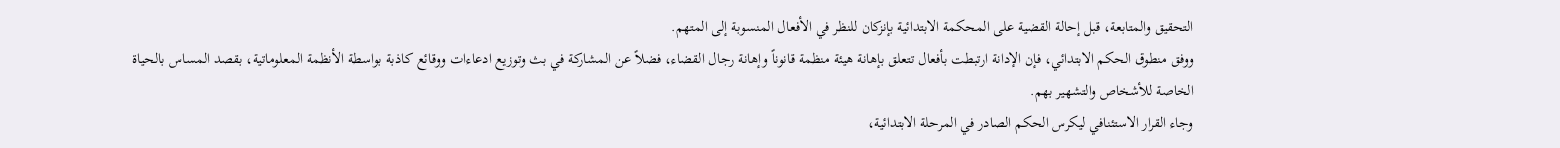التحقيق والمتابعة، قبل إحالة القضية على المحكمة الابتدائية بإنزكان للنظر في الأفعال المنسوبة إلى المتهم.
ووفق منطوق الحكم الابتدائي، فإن الإدانة ارتبطت بأفعال تتعلق بإهانة هيئة منظمة قانوناً وإهانة رجال القضاء، فضلاً عن المشاركة في بث وتوزيع ادعاءات ووقائع كاذبة بواسطة الأنظمة المعلوماتية، بقصد المساس بالحياة الخاصة للأشخاص والتشهير بهم.
وجاء القرار الاستئنافي ليكرس الحكم الصادر في المرحلة الابتدائية،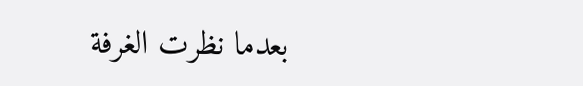بعدما نظرت الغرفة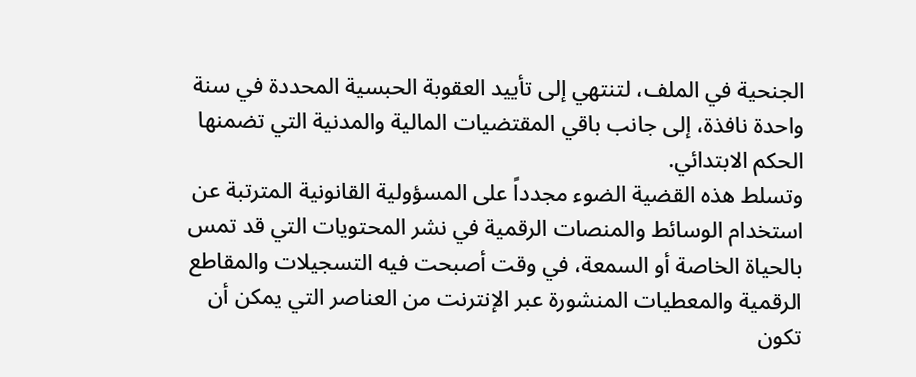الجنحية في الملف، لتنتهي إلى تأييد العقوبة الحبسية المحددة في سنة واحدة نافذة، إلى جانب باقي المقتضيات المالية والمدنية التي تضمنها الحكم الابتدائي.
وتسلط هذه القضية الضوء مجدداً على المسؤولية القانونية المترتبة عن استخدام الوسائط والمنصات الرقمية في نشر المحتويات التي قد تمس بالحياة الخاصة أو السمعة، في وقت أصبحت فيه التسجيلات والمقاطع الرقمية والمعطيات المنشورة عبر الإنترنت من العناصر التي يمكن أن تكون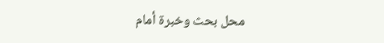محل بحث وخبرة أمام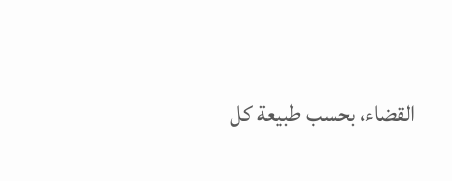القضاء، بحسب طبيعة كل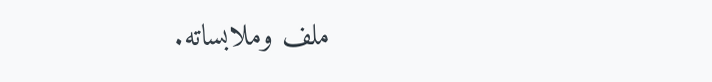ملف وملابساته.